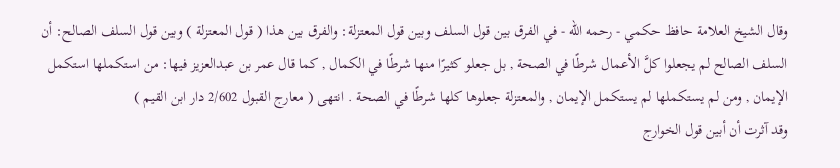وقال الشيخ العلامة حافظ حكمي - رحمه الله - في الفرق بين قول السلف وبين قول المعتزلة: والفرق بين هذا ( قول المعتزلة ) وبين قول السلف الصالح: أن السلف الصالح لم يجعلوا كلَّ الأعمال شرطًا في الصحة , بل جعلو كثيرًا منها شرطًا في الكمال , كما قال عمر بن عبدالعزيز فيها: من استكملها استكمل الإيمان , ومن لم يستكملها لم يستكمل الإيمان , والمعتزلة جعلوها كلها شرطًا في الصحة . انتهى ( معارج القبول 2/602 دار ابن القيم )
وقد آثرت أن أبين قول الخوارج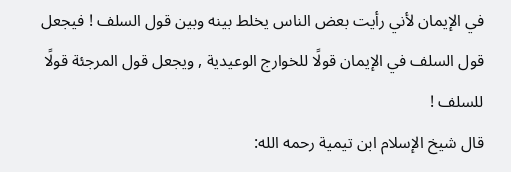في الإيمان لأني رأيت بعض الناس يخلط بينه وبين قول السلف ! فيجعل قول السلف في الإيمان قولًا للخوارج الوعيدية , ويجعل قول المرجئة قولًا للسلف !
قال شيخ الإسلام ابن تيمية رحمه الله: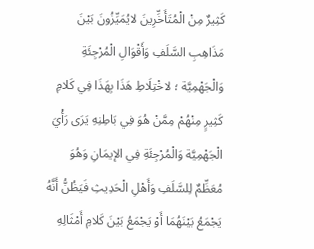كَثِيرٌ مِنْ الْمُتَأَخِّرِينَ لايُمَيِّزُونَ بَيْنَ مَذَاهِبِ السَّلَفِ وَأَقْوَالِ الْمُرْجِئَةِ وَالْجَهْمِيَّة ؛ لاخْتِلَاطِ هَذَا بِهَذَا فِي كَلامِ كَثِيرٍ مِنْهُمْ مِمَّنْ هُوَ فِي بَاطِنِهِ يَرَى رَأْيَ الْجَهْمِيَّة وَالْمُرْجِئَةِ فِي الإيمَانِ وَهُوَ مُعَظِّمٌ لِلسَّلَفِ وَأَهْلِ الْحَدِيثِ فَيَظُنُّ أَنَّهُ يَجْمَعُ بَيْنَهُمَا أَوْ يَجْمَعُ بَيْنَ كَلامِ أَمْثَالِهِ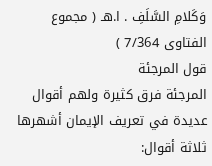وَكَلامِ السَّلَفِ . ا.هـ ( مجموع الفتاوى 7/364 )
قول المرجئة
المرجئة فرق كثيرة ولهم أقوال عديدة في تعريف الإيمان أشهرها ثلاثة أقوال: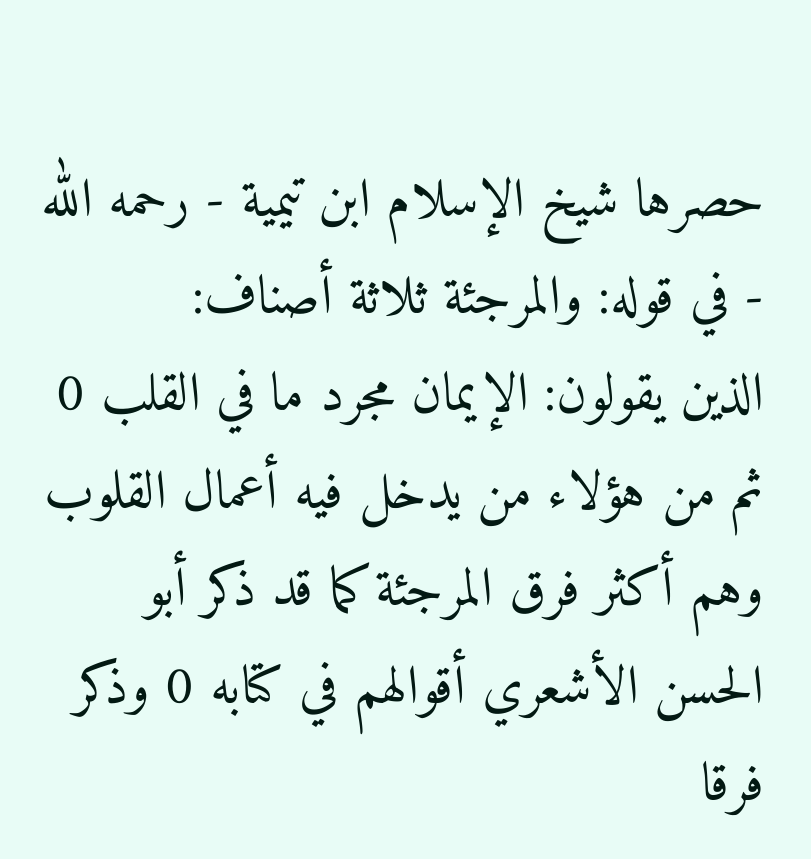حصرها شيخ الإسلام ابن تيمية - رحمه الله - في قوله: والمرجئة ثلاثة أصناف:
الذين يقولون: الإيمان مجرد ما في القلب 0 ثم من هؤلاء من يدخل فيه أعمال القلوب وهم أكثر فرق المرجئة كما قد ذكر أبو الحسن الأشعري أقوالهم في كتابه 0 وذكر فرقا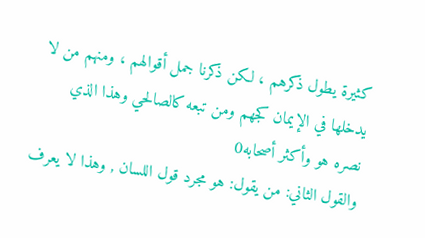كثيرة يطول ذكرهم ، لكن ذكرنا جمل أقوالهم ، ومنهم من لا يدخلها في الإيمان كجهم ومن تبعه كالصالحي وهذا الذي نصره هو وأكثر أصحابه0
والقول الثاني: من يقول: هو مجرد قول اللسان , وهذا لا يعرف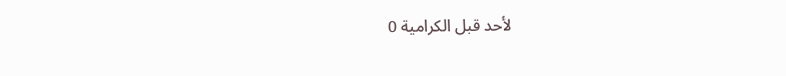لأحد قبل الكرامية 0